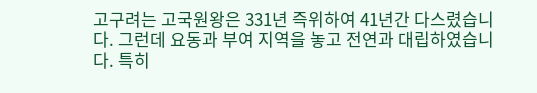고구려는 고국원왕은 331년 즉위하여 41년간 다스렸습니다. 그런데 요동과 부여 지역을 놓고 전연과 대립하였습니다. 특히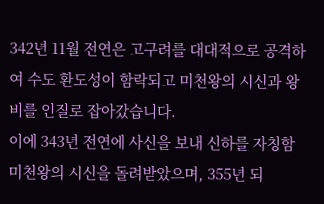342년 11월 전연은 고구려를 대대적으로 공격하여 수도 환도성이 함락되고 미천왕의 시신과 왕비를 인질로 잡아갔습니다.
이에 343년 전연에 사신을 보내 신하를 자칭함 미천왕의 시신을 돌려받았으며, 355년 되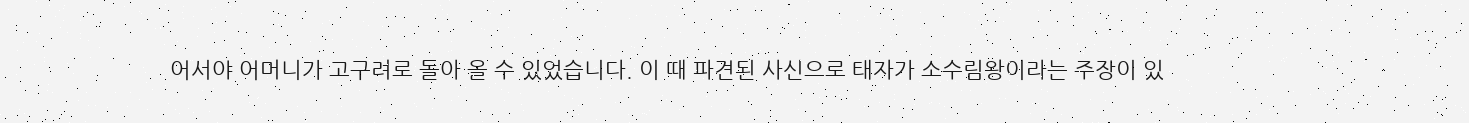어서야 어머니가 고구려로 돌아 올 수 있었습니다. 이 때 파견된 사신으로 태자가 소수림왕이라는 주장이 있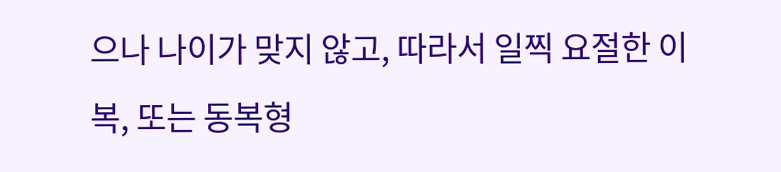으나 나이가 맞지 않고, 따라서 일찍 요절한 이복, 또는 동복형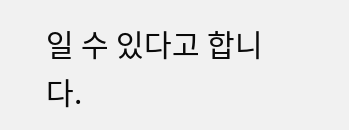일 수 있다고 합니다.